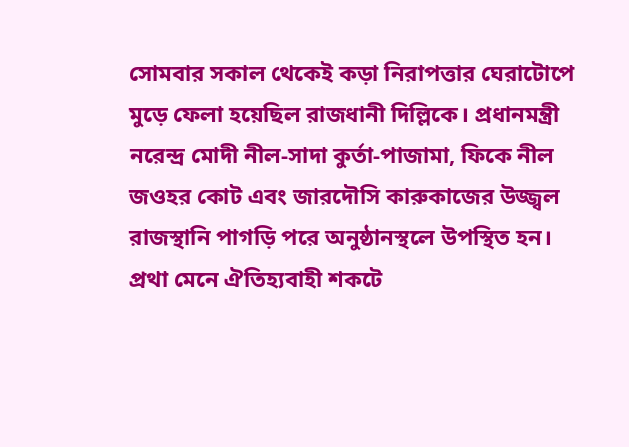সোমবার সকাল থেকেই কড়া নিরাপত্তার ঘেরাটোপে মুড়ে ফেলা হয়েছিল রাজধানী দিল্লিকে। প্রধানমন্ত্রী নরেন্দ্র মোদী নীল-সাদা কুর্তা-পাজামা, ফিকে নীল জওহর কোট এবং জারদৌসি কারুকাজের উজ্জ্বল রাজস্থানি পাগড়ি পরে অনুষ্ঠানস্থলে উপস্থিত হন। প্রথা মেনে ঐতিহ্যবাহী শকটে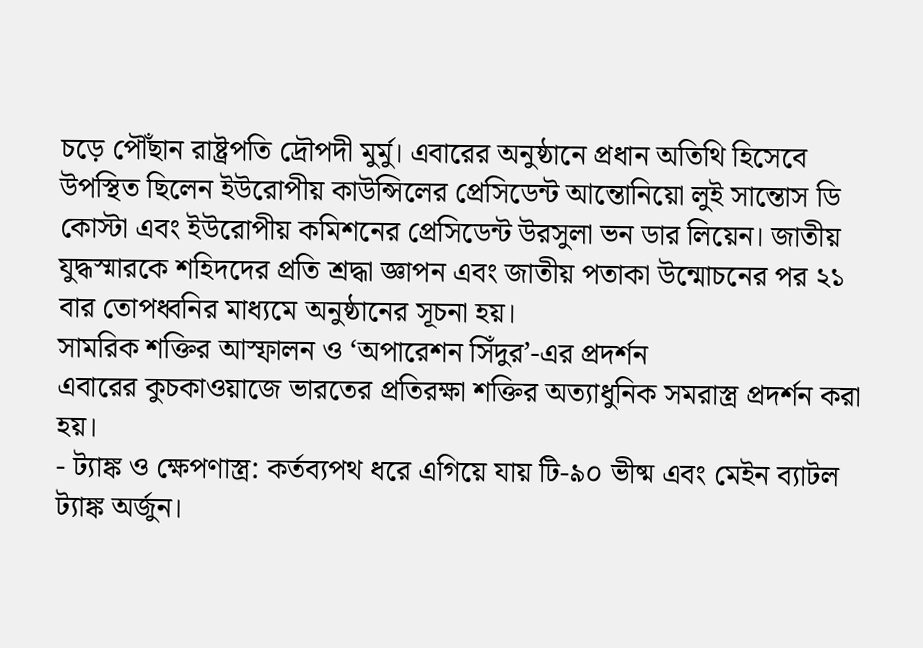চড়ে পৌঁছান রাষ্ট্রপতি দ্রৌপদী মুর্মু। এবারের অনুষ্ঠানে প্রধান অতিথি হিসেবে উপস্থিত ছিলেন ইউরোপীয় কাউন্সিলের প্রেসিডেন্ট আন্তোনিয়ো লুই সান্তোস ডি কোস্টা এবং ইউরোপীয় কমিশনের প্রেসিডেন্ট উরসুলা ভন ডার লিয়েন। জাতীয় যুদ্ধস্মারকে শহিদদের প্রতি শ্রদ্ধা জ্ঞাপন এবং জাতীয় পতাকা উন্মোচনের পর ২১ বার তোপধ্বনির মাধ্যমে অনুষ্ঠানের সূচনা হয়।
সামরিক শক্তির আস্ফালন ও ‘অপারেশন সিঁদুর’-এর প্রদর্শন
এবারের কুচকাওয়াজে ভারতের প্রতিরক্ষা শক্তির অত্যাধুনিক সমরাস্ত্র প্রদর্শন করা হয়।
- ট্যাঙ্ক ও ক্ষেপণাস্ত্র: কর্তব্যপথ ধরে এগিয়ে যায় টি-৯০ ভীষ্ম এবং মেইন ব্যাটল ট্যাঙ্ক অর্জুন।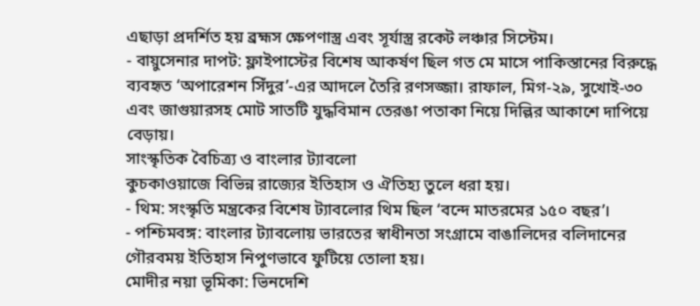এছাড়া প্রদর্শিত হয় ব্রহ্মস ক্ষেপণাস্ত্র এবং সূর্যাস্ত্র রকেট লঞ্চার সিস্টেম।
- বায়ুসেনার দাপট: ফ্লাইপাস্টের বিশেষ আকর্ষণ ছিল গত মে মাসে পাকিস্তানের বিরুদ্ধে ব্যবহৃত ‘অপারেশন সিঁদুর’-এর আদলে তৈরি রণসজ্জা। রাফাল, মিগ-২৯, সুখোই-৩০ এবং জাগুয়ারসহ মোট সাতটি যুদ্ধবিমান তেরঙা পতাকা নিয়ে দিল্লির আকাশে দাপিয়ে বেড়ায়।
সাংস্কৃতিক বৈচিত্র্য ও বাংলার ট্যাবলো
কুচকাওয়াজে বিভিন্ন রাজ্যের ইতিহাস ও ঐতিহ্য তুলে ধরা হয়।
- থিম: সংস্কৃতি মন্ত্রকের বিশেষ ট্যাবলোর থিম ছিল ‘বন্দে মাতরমের ১৫০ বছর’।
- পশ্চিমবঙ্গ: বাংলার ট্যাবলোয় ভারতের স্বাধীনতা সংগ্রামে বাঙালিদের বলিদানের গৌরবময় ইতিহাস নিপুণভাবে ফুটিয়ে তোলা হয়।
মোদীর নয়া ভূমিকা: ভিনদেশি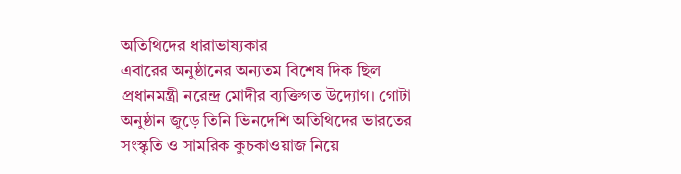অতিথিদের ধারাভাষ্যকার
এবারের অনুষ্ঠানের অন্যতম বিশেষ দিক ছিল প্রধানমন্ত্রী নরেন্দ্র মোদীর ব্যক্তিগত উদ্যোগ। গোটা অনুষ্ঠান জুড়ে তিনি ভিনদেশি অতিথিদের ভারতের সংস্কৃতি ও সামরিক কুচকাওয়াজ নিয়ে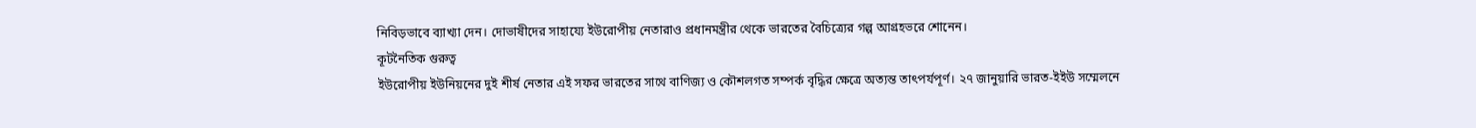নিবিড়ভাবে ব্যাখ্যা দেন। দোভাষীদের সাহায্যে ইউরোপীয় নেতারাও প্রধানমন্ত্রীর থেকে ভারতের বৈচিত্র্যের গল্প আগ্রহভরে শোনেন।
কূটনৈতিক গুরুত্ব
ইউরোপীয় ইউনিয়নের দুই শীর্ষ নেতার এই সফর ভারতের সাথে বাণিজ্য ও কৌশলগত সম্পর্ক বৃদ্ধির ক্ষেত্রে অত্যন্ত তাৎপর্যপূর্ণ। ২৭ জানুয়ারি ভারত-ইইউ সম্মেলনে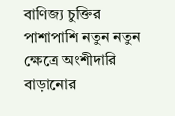বাণিজ্য চুক্তির পাশাপাশি নতুন নতুন ক্ষেত্রে অংশীদারি বাড়ানোর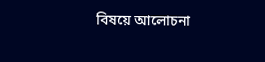বিষয়ে আলোচনা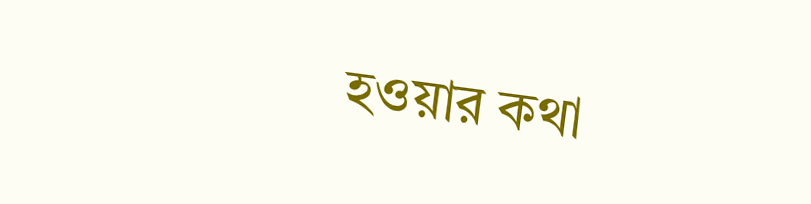হওয়ার কথা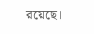রয়েছে।